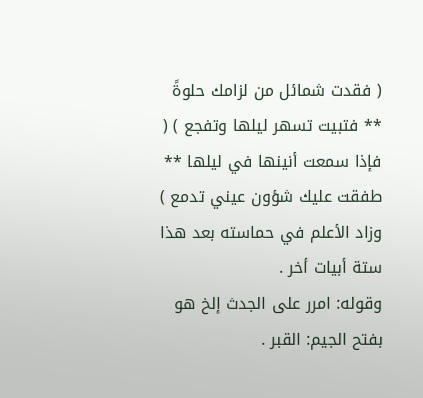( فقدت شمائل من لزامك حلوةً ** فتبيت تسهر ليلها وتفجع ) ( فإذا سمعت أنينها في ليلها ** طفقت عليك شؤون عيني تدمع ) وزاد الأعلم في حماسته بعد هذا ستة أبيات أخر .
وقوله: امرر على الجدث إلخ هو بفتح الجيم: القبر .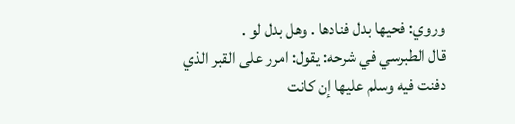وروي: فحيها بدل فنادها . وهل بدل لو .
قال الطبرسي في شرحه: يقول: امرر على القبر الذي دفنت فيه وسلم عليها إن كانت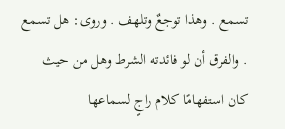تسمع . وهذا توجعٌ وتلهف . وروى: هل تسمع . والفرق أن لو فائدته الشرط وهل من حيث كان استفهامًا كلام راجٍ لسماعها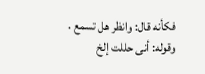فكأنه قال: وانظر هل تسمع .
وقوله: أنى حللت إلخ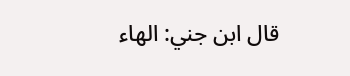قال ابن جني: الهاء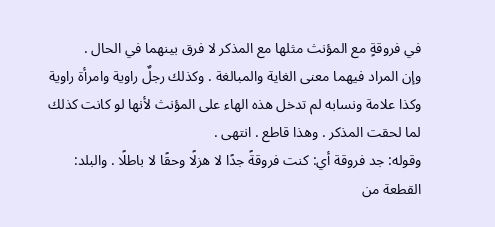في فروقةٍ مع المؤنث مثلها مع المذكر لا فرق بينهما في الحال .
وإن المراد فيهما معنى الغاية والمبالغة . وكذلك رجلٌ راوية وامرأة راوية وكذا علامة ونسابه لم تدخل هذه الهاء على المؤنث لأنها لو كانت كذلك لما لحقت المذكر . وهذا قاطع . انتهى .
وقوله: جد فروقة أي: كنت فروقةً جدًا لا هزلًا وحقًا لا باطلًا . والبلد: القطعة من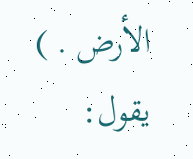الأرض . )
يقول: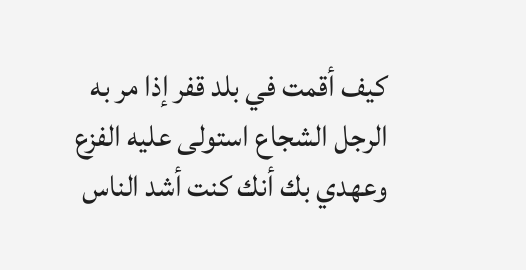كيف أقمت في بلد قفر إذا مر به الرجل الشجاع استولى عليه الفزع وعهدي بك أنك كنت أشد الناس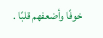خوفًا وأضعفهم قلبًا .